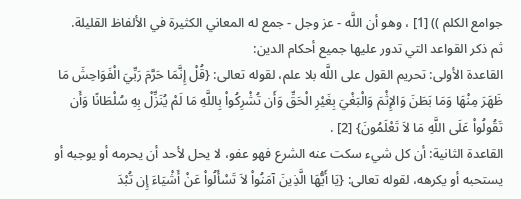جوامع الكلم )) [1] ، وهو أن اللَّه - عز وجل - جمع له المعاني الكثيرة في الألفاظ القليلة.
ثم ذكر القواعد التي تدور عليها جميع أحكام الدين:
القاعدة الأولى: تحريم القول على اللَّه بلا علم، لقوله تعالى: {قُلْ إِنَّمَا حَرَّمَ رَبِّيَ الْفَوَاحِشَ مَا ظَهَرَ مِنْهَا وَمَا بَطَنَ وَالإِثْمَ وَالْبَغْيَ بِغَيْرِ الْحَقِّ وَأَن تُشْرِكُواْ بِاللَّهِ مَا لَمْ يُنَزِّلْ بِهِ سُلْطَانًا وَأَن تَقُولُواْ عَلَى اللَّهِ مَا لاَ تَعْلَمُونَ} [2] .
القاعدة الثانية: أن كل شيء سكت عنه الشرع فهو عفو، لا يحل لأحد أن يحرمه أو يوجبه أو يستحبه أو يكرهه، لقوله تعالى: {يَا أَيُّهَا الَّذِينَ آمَنُواْ لاَ تَسْأَلُواْ عَنْ أَشْيَاءَ إِن تُبْدَ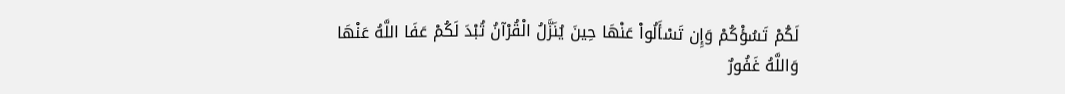لَكُمْ تَسُؤْكُمْ وَإِن تَسْأَلُواْ عَنْهَا حِينَ يُنَزَّلُ الْقُرْآنُ تُبْدَ لَكُمْ عَفَا اللَّهُ عَنْهَا وَاللَّهُ غَفُورٌ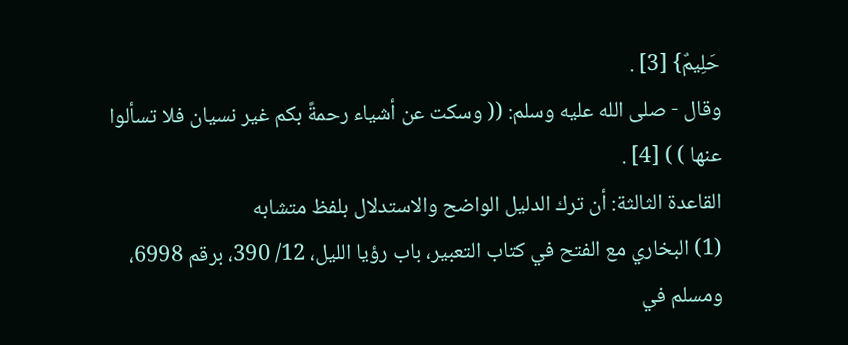حَلِيمٌ} [3] .
وقال - صلى الله عليه وسلم: (( وسكت عن أشياء رحمةً بكم غير نسيان فلا تسألوا عنها ) ) [4] .
القاعدة الثالثة: أن ترك الدليل الواضح والاستدلال بلفظ متشابه
(1) البخاري مع الفتح في كتاب التعبير، باب رؤيا الليل، 12/ 390، برقم 6998، ومسلم في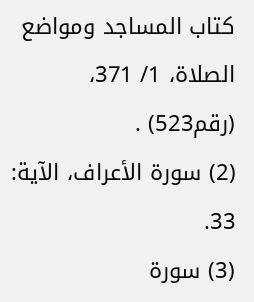كتاب المساجد ومواضع الصلاة، 1/ 371، (رقم523) .
(2) سورة الأعراف، الآية: 33.
(3) سورة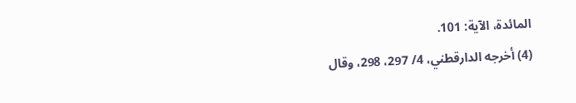المائدة، الآية: 101.
(4) أخرجه الدارقطني، 4/ 297، 298، وقال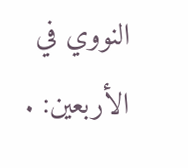النووي في الأربعين: .